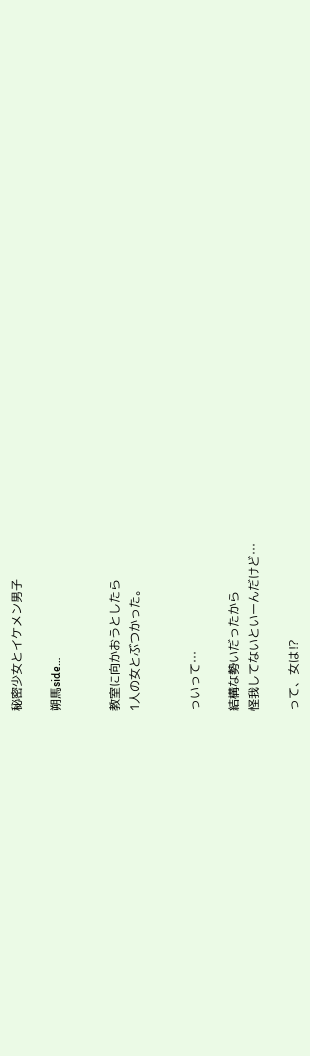秘密少女とイケメン男子

朔馬side…


教室に向かおうとしたら
1人の女とぶつかった。


っいって…

結構な勢いだったから
怪我してないといーんだけど…

って、女は⁉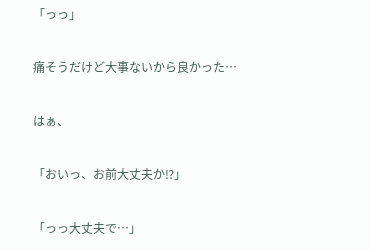「っっ」

痛そうだけど大事ないから良かった…

はぁ、

「おいっ、お前大丈夫か⁉」

「っっ大丈夫で…」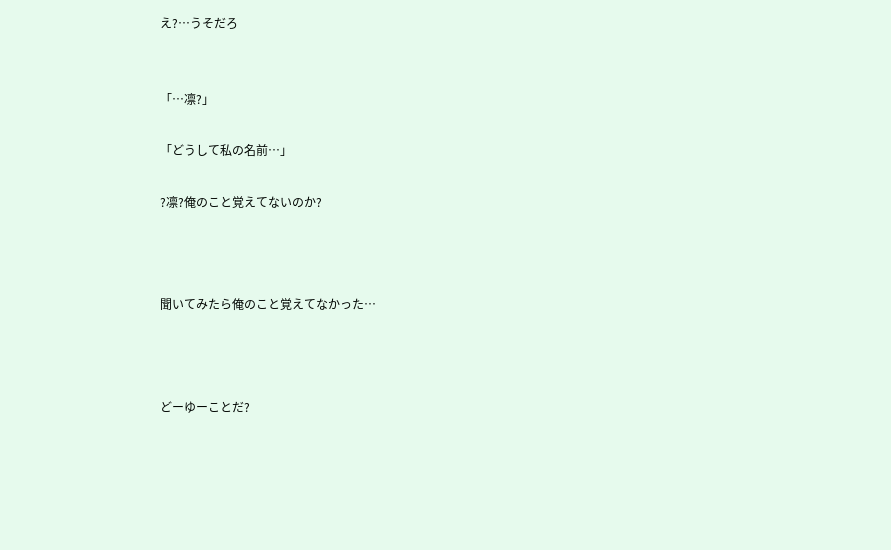え?…うそだろ


「…凛?」

「どうして私の名前…」

?凛?俺のこと覚えてないのか?



聞いてみたら俺のこと覚えてなかった…



どーゆーことだ?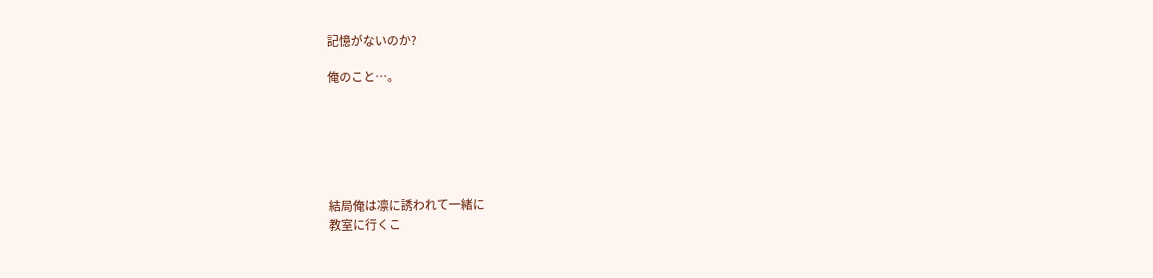記憶がないのか?

俺のこと…。






結局俺は凛に誘われて一緒に
教室に行くこ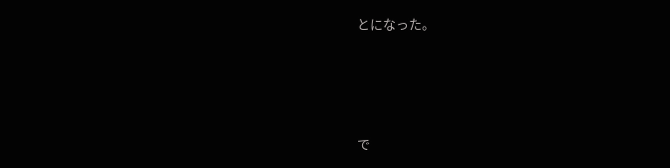とになった。




で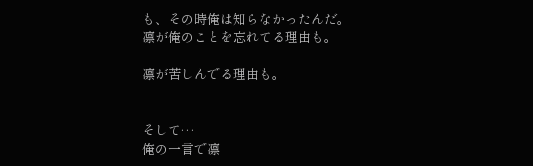も、その時俺は知らなかったんだ。
凛が俺のことを忘れてる理由も。

凛が苦しんでる理由も。


そして…
俺の一言で凛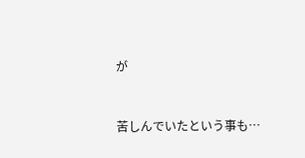が



苦しんでいたという事も…